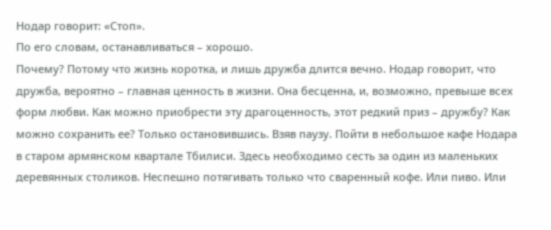Нодар говорит: «Стоп».
По его словам, останавливаться – хорошо.
Почему? Потому что жизнь коротка, и лишь дружба длится вечно. Нодар говорит, что дружба, вероятно – главная ценность в жизни. Она бесценна, и, возможно, превыше всех форм любви. Как можно приобрести эту драгоценность, этот редкий приз – дружбу? Как можно сохранить ее? Только остановившись. Взяв паузу. Пойти в небольшое кафе Нодара в старом армянском квартале Тбилиси. Здесь необходимо сесть за один из маленьких деревянных столиков. Неспешно потягивать только что сваренный кофе. Или пиво. Или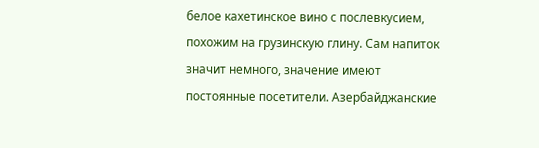белое кахетинское вино с послевкусием, похожим на грузинскую глину. Сам напиток значит немного, значение имеют постоянные посетители. Азербайджанские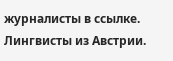журналисты в ссылке. Лингвисты из Австрии.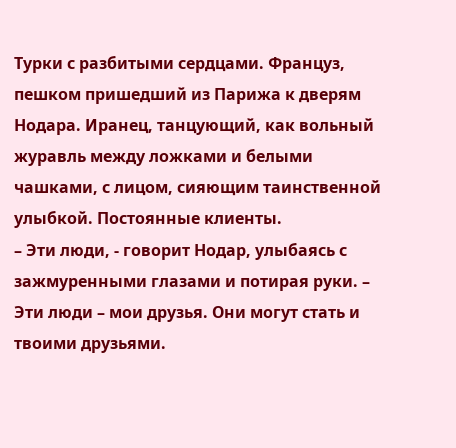Турки с разбитыми сердцами. Француз, пешком пришедший из Парижа к дверям Нодара. Иранец, танцующий, как вольный журавль между ложками и белыми чашками, с лицом, сияющим таинственной улыбкой. Постоянные клиенты.
– Эти люди, - говорит Нодар, улыбаясь с зажмуренными глазами и потирая руки. – Эти люди – мои друзья. Они могут стать и твоими друзьями.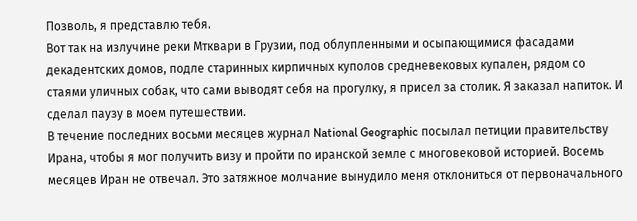Позволь, я представлю тебя.
Вот так на излучине реки Мтквари в Грузии, под облупленными и осыпающимися фасадами декадентских домов, подле старинных кирпичных куполов средневековых купален, рядом со стаями уличных собак, что сами выводят себя на прогулку, я присел за столик. Я заказал напиток. И сделал паузу в моем путешествии.
В течение последних восьми месяцев журнал National Geographic посылал петиции правительству Ирана, чтобы я мог получить визу и пройти по иранской земле с многовековой историей. Восемь месяцев Иран не отвечал. Это затяжное молчание вынудило меня отклониться от первоначального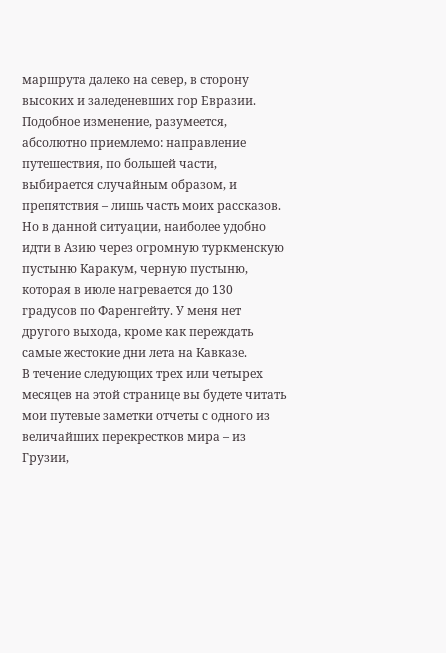маршрута далеко на север, в сторону высоких и заледеневших гор Евразии. Подобное изменение, разумеется, абсолютно приемлемо: направление путешествия, по большей части, выбирается случайным образом, и препятствия – лишь часть моих рассказов. Но в данной ситуации, наиболее удобно идти в Азию через огромную туркменскую пустыню Каракум, черную пустыню, которая в июле нагревается до 130 градусов по Фаренгейту. У меня нет другого выхода, кроме как переждать самые жестокие дни лета на Кавказе.
В течение следующих трех или четырех месяцев на этой странице вы будете читать мои путевые заметки отчеты с одного из величайших перекрестков мира – из Грузии,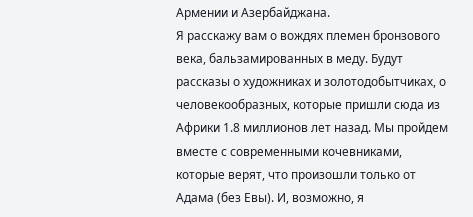Армении и Азербайджана.
Я расскажу вам о вождях племен бронзового века, бальзамированных в меду. Будут рассказы о художниках и золотодобытчиках, о человекообразных, которые пришли сюда из Африки 1.8 миллионов лет назад. Мы пройдем вместе с современными кочевниками, которые верят, что произошли только от Адама (без Евы). И, возможно, я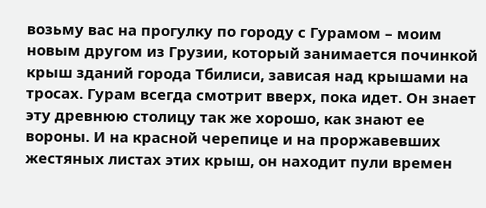возьму вас на прогулку по городу с Гурамом – моим новым другом из Грузии, который занимается починкой крыш зданий города Тбилиси, зависая над крышами на тросах. Гурам всегда смотрит вверх, пока идет. Он знает эту древнюю столицу так же хорошо, как знают ее вороны. И на красной черепице и на проржавевших жестяных листах этих крыш, он находит пули времен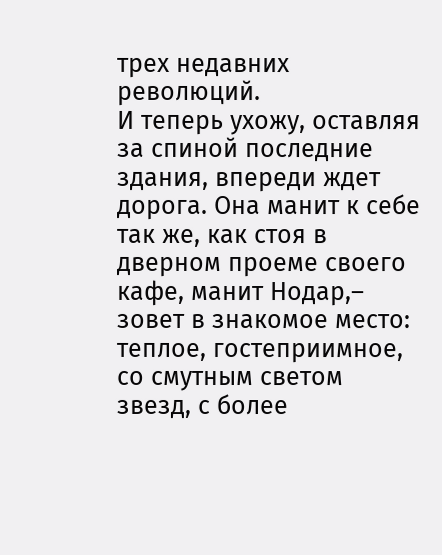трех недавних революций.
И теперь ухожу, оставляя за спиной последние здания, впереди ждет дорога. Она манит к себе так же, как стоя в дверном проеме своего кафе, манит Нодар,– зовет в знакомое место: теплое, гостеприимное, со смутным светом звезд, с более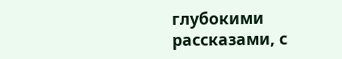глубокими рассказами, с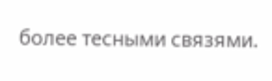более тесными связями.